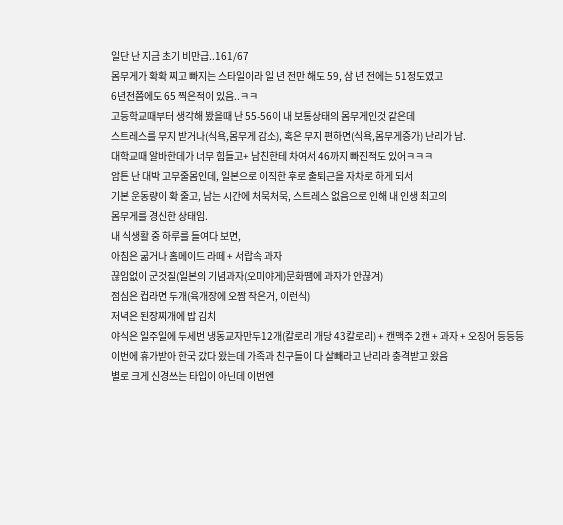일단 난 지금 초기 비만급..161/67
몸무게가 확확 찌고 빠지는 스타일이라 일 년 전만 해도 59, 삼 년 전에는 51정도였고
6년전쯤에도 65 찍은적이 있음..ㅋㅋ
고등학교때부터 생각해 봤을때 난 55-56이 내 보통상태의 몸무게인것 같은데
스트레스를 무지 받거나(식욕,몸무게 감소), 혹은 무지 편하면(식욕,몸무게증가) 난리가 남.
대학교때 알바한데가 너무 힘들고+ 남친한테 차여서 46까지 빠진적도 있어ㅋㅋㅋ
암튼 난 대박 고무줄몸인데, 일본으로 이직한 후로 출퇴근을 자차로 하게 되서
기본 운동량이 확 줄고, 남는 시간에 처묵처묵, 스트레스 없음으로 인해 내 인생 최고의
몸무게를 경신한 상태임.
내 식생활 중 하루를 들여다 보면,
아침은 굶거나 홈메이드 라떼 + 서랍속 과자
끊임없이 군것질(일본의 기념과자(오미야게)문화땜에 과자가 안끊겨)
점심은 컵라면 두개(육개장에 오짬 작은거, 이런식)
저녁은 된장찌개에 밥 김치
야식은 일주일에 두세번 냉동교자만두12개(칼로리 개당 43칼로리) + 캔맥주 2캔 + 과자 + 오징어 등등등
이번에 휴가받아 한국 갔다 왔는데 가족과 친구들이 다 살빼라고 난리라 충격받고 왔음
별로 크게 신경쓰는 타입이 아닌데 이번엔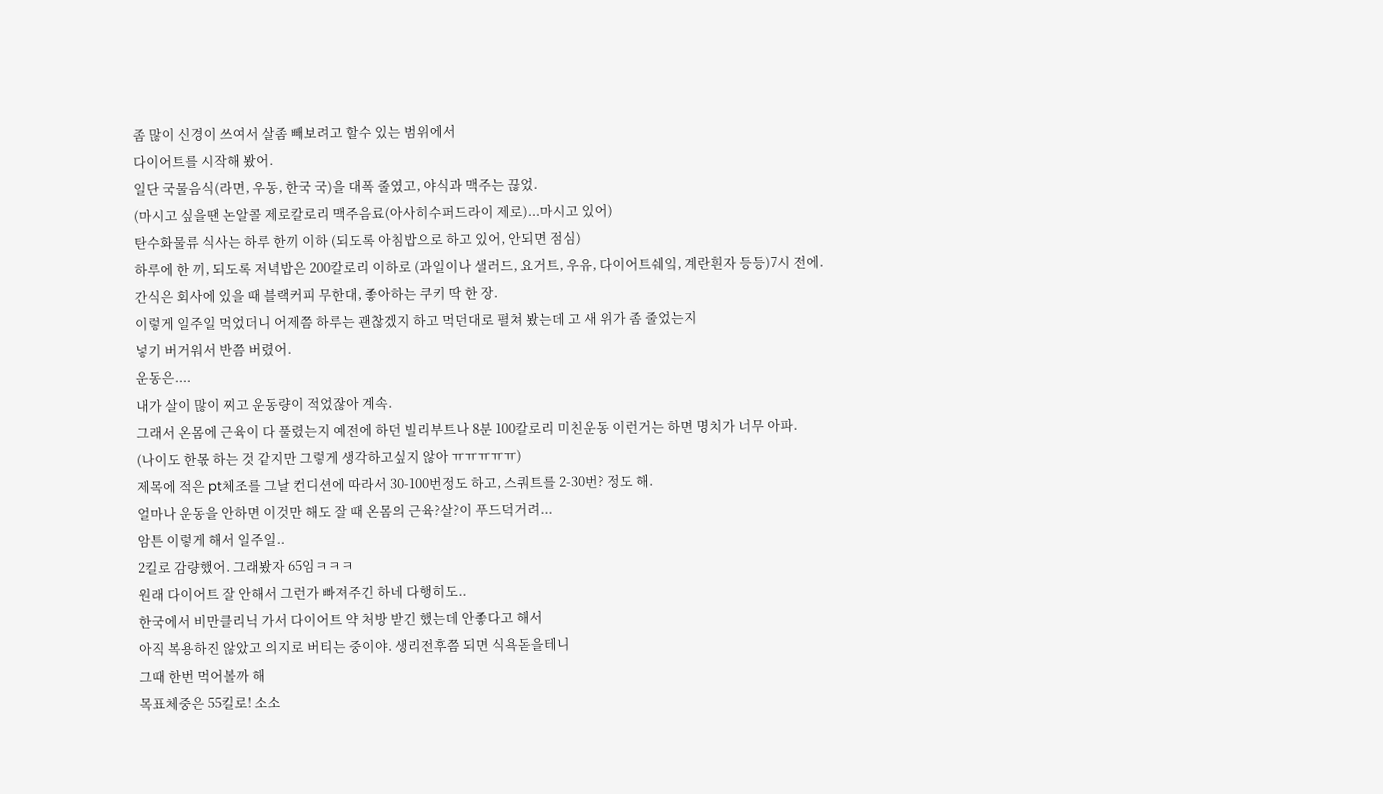좀 많이 신경이 쓰여서 살좀 빼보려고 할수 있는 범위에서
다이어트를 시작해 봤어.
일단 국물음식(라면, 우동, 한국 국)을 대폭 줄였고, 야식과 맥주는 끊었.
(마시고 싶을땐 논알콜 제로칼로리 맥주음료(아사히수퍼드라이 제로)...마시고 있어)
탄수화물류 식사는 하루 한끼 이하 (되도록 아침밥으로 하고 있어, 안되면 점심)
하루에 한 끼, 되도록 저녁밥은 200칼로리 이하로 (과일이나 샐러드, 요거트, 우유, 다이어트쉐잌, 계란흰자 등등)7시 전에.
간식은 회사에 있을 때 블랙커피 무한대, 좋아하는 쿠키 딱 한 장.
이렇게 일주일 먹었더니 어제쯤 하루는 괜찮겠지 하고 먹던대로 펼쳐 봤는데 고 새 위가 좀 줄었는지
넣기 버거워서 반쯤 버렸어.
운동은....
내가 살이 많이 찌고 운동량이 적었잖아 계속.
그래서 온몸에 근육이 다 풀렸는지 예전에 하던 빌리부트나 8분 100칼로리 미친운동 이런거는 하면 명치가 너무 아파.
(나이도 한몫 하는 것 같지만 그렇게 생각하고싶지 않아 ㅠㅠㅠㅠㅠ)
제목에 적은 pt체조를 그날 컨디션에 따라서 30-100번정도 하고, 스쿼트를 2-30번? 정도 해.
얼마나 운동을 안하면 이것만 해도 잘 때 온몸의 근육?살?이 푸드덕거려...
암튼 이렇게 해서 일주일..
2킬로 감량했어. 그래봤자 65임ㅋㅋㅋ
원래 다이어트 잘 안해서 그런가 빠져주긴 하네 다행히도..
한국에서 비만클리닉 가서 다이어트 약 처방 받긴 했는데 안좋다고 해서
아직 복용하진 않았고 의지로 버티는 중이야. 생리전후쯤 되면 식욕돋을테니
그때 한번 먹어볼까 해
목표체중은 55킬로! 소소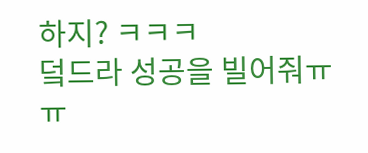하지? ㅋㅋㅋ
덬드라 성공을 빌어줘ㅠㅠ